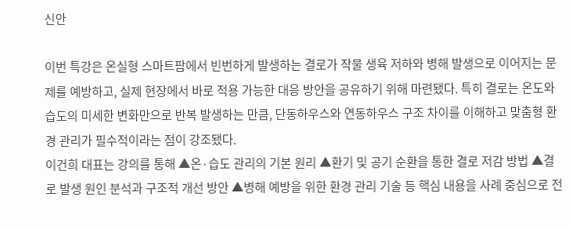신안

이번 특강은 온실형 스마트팜에서 빈번하게 발생하는 결로가 작물 생육 저하와 병해 발생으로 이어지는 문제를 예방하고, 실제 현장에서 바로 적용 가능한 대응 방안을 공유하기 위해 마련됐다. 특히 결로는 온도와 습도의 미세한 변화만으로 반복 발생하는 만큼, 단동하우스와 연동하우스 구조 차이를 이해하고 맞춤형 환경 관리가 필수적이라는 점이 강조됐다.
이건희 대표는 강의를 통해 ▲온·습도 관리의 기본 원리 ▲환기 및 공기 순환을 통한 결로 저감 방법 ▲결로 발생 원인 분석과 구조적 개선 방안 ▲병해 예방을 위한 환경 관리 기술 등 핵심 내용을 사례 중심으로 전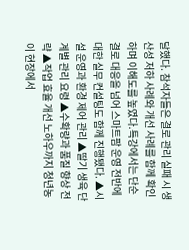달했다. 참석자들은 결로 관리 실패 시 생산성 저하 사례와 개선 사례를 함께 확인하며 이해도를 높였다.특강에서는 단순 결로 대응을 넘어 스마트팜 운영 전반에 대한 실무 컨설팅도 함께 진행됐다. ▲시설 운영과 환경 제어 관리 ▲딸기 생육 단계별 관리 요령 ▲수확량과 품질 향상 전략 ▲작업 효율 개선 노하우까지 청년농이 현장에서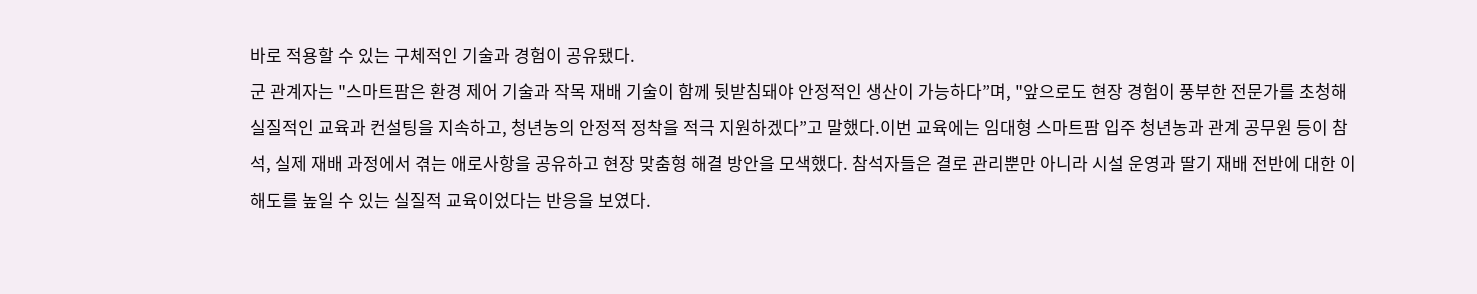바로 적용할 수 있는 구체적인 기술과 경험이 공유됐다.
군 관계자는 "스마트팜은 환경 제어 기술과 작목 재배 기술이 함께 뒷받침돼야 안정적인 생산이 가능하다”며, "앞으로도 현장 경험이 풍부한 전문가를 초청해 실질적인 교육과 컨설팅을 지속하고, 청년농의 안정적 정착을 적극 지원하겠다”고 말했다.이번 교육에는 임대형 스마트팜 입주 청년농과 관계 공무원 등이 참석, 실제 재배 과정에서 겪는 애로사항을 공유하고 현장 맞춤형 해결 방안을 모색했다. 참석자들은 결로 관리뿐만 아니라 시설 운영과 딸기 재배 전반에 대한 이해도를 높일 수 있는 실질적 교육이었다는 반응을 보였다.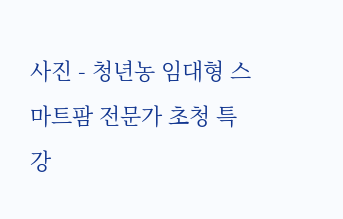사진 - 청년농 임대형 스마트팜 전문가 초청 특강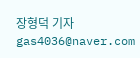장형덕 기자 gas4036@naver.com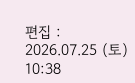편집 : 2026.07.25 (토) 10:38